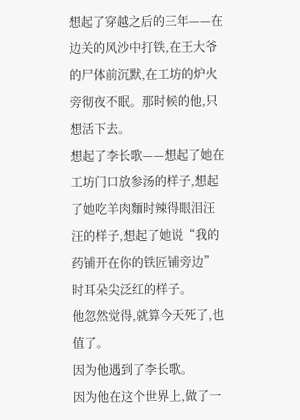想起了穿越之后的三年——在边关的风沙中打铁,在王大爷的尸体前沉默,在工坊的炉火旁彻夜不眠。那时候的他,只想活下去。
想起了李长歌——想起了她在工坊门口放参汤的样子,想起了她吃羊肉麵时辣得眼泪汪汪的样子,想起了她说“我的药铺开在你的铁匠铺旁边”时耳朵尖泛红的样子。
他忽然觉得,就算今天死了,也值了。
因为他遇到了李长歌。
因为他在这个世界上,做了一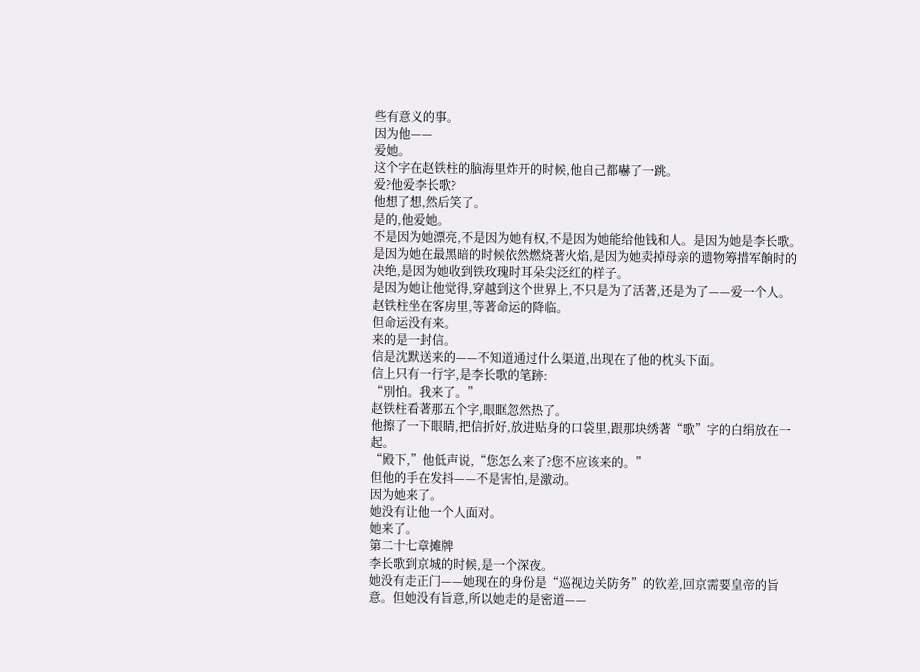些有意义的事。
因为他——
爱她。
这个字在赵铁柱的脑海里炸开的时候,他自己都嚇了一跳。
爱?他爱李长歌?
他想了想,然后笑了。
是的,他爱她。
不是因为她漂亮,不是因为她有权,不是因为她能给他钱和人。是因为她是李长歌。是因为她在最黑暗的时候依然燃烧著火焰,是因为她卖掉母亲的遗物筹措军餉时的决绝,是因为她收到铁玫瑰时耳朵尖泛红的样子。
是因为她让他觉得,穿越到这个世界上,不只是为了活著,还是为了——爱一个人。
赵铁柱坐在客房里,等著命运的降临。
但命运没有来。
来的是一封信。
信是沈默送来的——不知道通过什么渠道,出现在了他的枕头下面。
信上只有一行字,是李长歌的笔跡:
“別怕。我来了。”
赵铁柱看著那五个字,眼眶忽然热了。
他擦了一下眼睛,把信折好,放进贴身的口袋里,跟那块绣著“歌”字的白绢放在一起。
“殿下,”他低声说,“您怎么来了?您不应该来的。”
但他的手在发抖——不是害怕,是激动。
因为她来了。
她没有让他一个人面对。
她来了。
第二十七章摊牌
李长歌到京城的时候,是一个深夜。
她没有走正门——她现在的身份是“巡视边关防务”的钦差,回京需要皇帝的旨意。但她没有旨意,所以她走的是密道——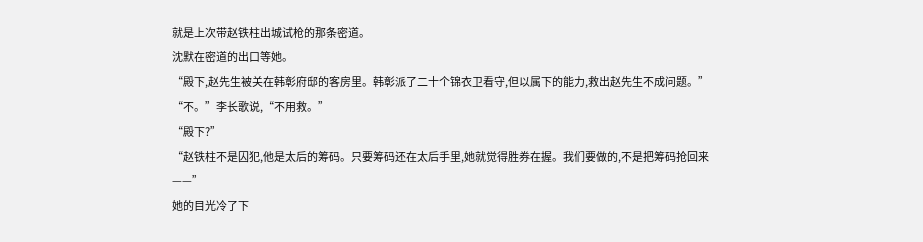就是上次带赵铁柱出城试枪的那条密道。
沈默在密道的出口等她。
“殿下,赵先生被关在韩彰府邸的客房里。韩彰派了二十个锦衣卫看守,但以属下的能力,救出赵先生不成问题。”
“不。”李长歌说,“不用救。”
“殿下?”
“赵铁柱不是囚犯,他是太后的筹码。只要筹码还在太后手里,她就觉得胜券在握。我们要做的,不是把筹码抢回来——”
她的目光冷了下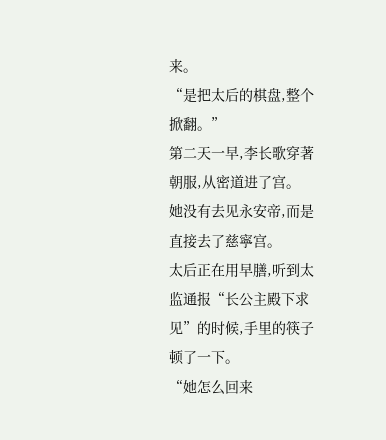来。
“是把太后的棋盘,整个掀翻。”
第二天一早,李长歌穿著朝服,从密道进了宫。
她没有去见永安帝,而是直接去了慈寧宫。
太后正在用早膳,听到太监通报“长公主殿下求见”的时候,手里的筷子顿了一下。
“她怎么回来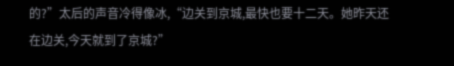的?”太后的声音冷得像冰,“边关到京城,最快也要十二天。她昨天还在边关,今天就到了京城?”